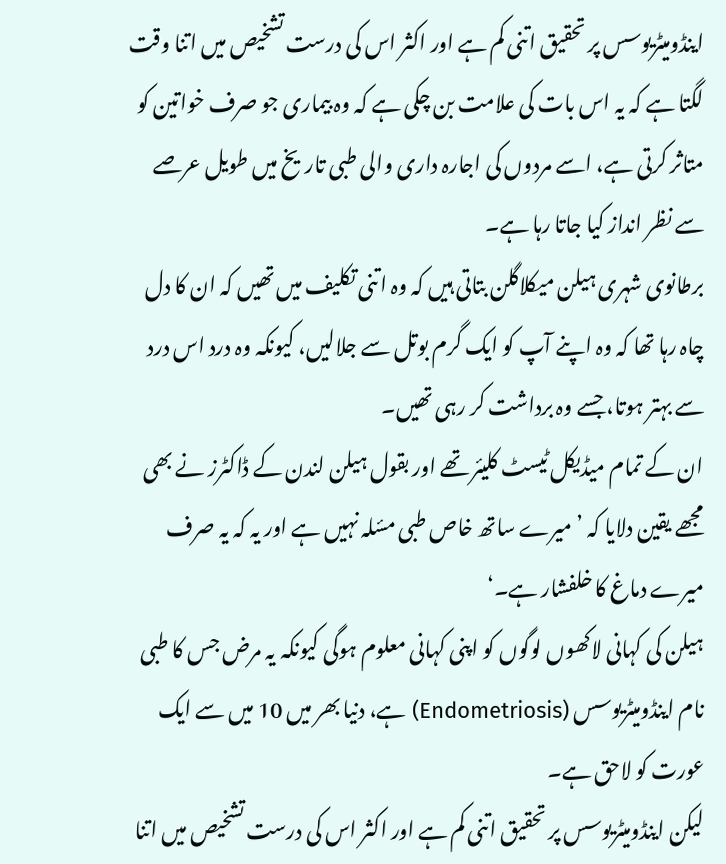اینڈومیٹریوسس پر تحقیق اتنی کم ہے اور اکثر اس کی درست تشخیص میں اتنا وقت لگتا ہے کہ یہ اس بات کی علامت بن چکی ہے کہ وہ بیماری جو صرف خواتین کو متاثر کرتی ہے، اسے مردوں کی اجارہ داری والی طبی تاریخ میں طویل عرصے سے نظر انداز کیا جاتا رہا ہے۔
برطانوی شہری ہیلن میکلاگلن بتاتی ہیں کہ وہ اتنی تکلیف میں تھیں کہ ان کا دل چاہ رہا تھا کہ وہ اپنے آپ کو ایک گرم بوتل سے جلالیں، کیونکہ وہ درد اس درد سے بہتر ہوتا، جسے وہ برداشت کر رہی تھیں۔
ان کے تمام میڈیکل ٹیسٹ کلیئر تھے اور بقول ہیلن لندن کے ڈاکٹرز نے بھی مجھے یقین دلایا کہ ’میرے ساتھ خاص طبی مسٔلہ نہیں ہے اور یہ کہ یہ صرف میرے دماغ کا خلفشار ہے۔‘
ہیلن کی کہانی لاکھوں لوگوں کو اپنی کہانی معلوم ہوگی کیونکہ یہ مرض جس کا طبی نام اینڈومیٹریوسس (Endometriosis) ہے، دنیا بھر میں 10 میں سے ایک عورت کو لاحق ہے۔
لیکن اینڈومیٹریوسس پر تحقیق اتنی کم ہے اور اکثر اس کی درست تشخیص میں اتنا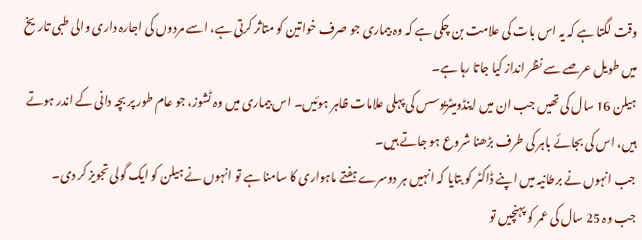وقت لگتا ہے کہ یہ اس بات کی علامت بن چکی ہے کہ وہ بیماری جو صرف خواتین کو متاثر کرتی ہے، اسے مردوں کی اجارہ داری والی طبی تاریخ میں طویل عرصے سے نظر انداز کیا جاتا رہا ہے۔
ہیلن 16 سال کی تھیں جب ان میں اینڈومیٹریوسس کی پہلی علامات ظاہر ہوئیں۔ اس بیماری میں وہ ٹشوز، جو عام طور پر بچہ دانی کے اندر ہوتے ہیں، اس کی بجائے باہر کی طرف بڑھنا شروع ہو جاتے ہیں۔
جب انہوں نے برطانیہ میں اپنے ڈاکٹر کو بتایا کہ انہیں ہر دوسرے ہفتے ماہواری کا سامنا ہے تو انہوں نے ہیلن کو ایک گولی تجویز کر دی۔
جب وہ 25 سال کی عمر کو پہنچیں تو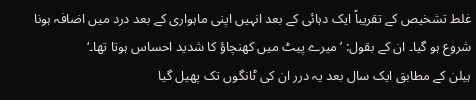غلط تشخیص کے تقریباً ایک دہائی کے بعد انہیں اپنی ماہواری کے بعد درد میں اضافہ ہونا شروع ہو گیا۔ ان کے بقول: ’میرے پیٹ میں کھنچاؤ کا شدید احساس ہوتا تھا۔‘
ہیلن کے مطابق ایک سال بعد یہ درر ان کی ٹانگوں تک پھیل گیا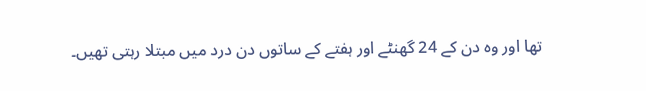تھا اور وہ دن کے 24 گھنٹے اور ہفتے کے ساتوں دن درد میں مبتلا رہتی تھیں۔